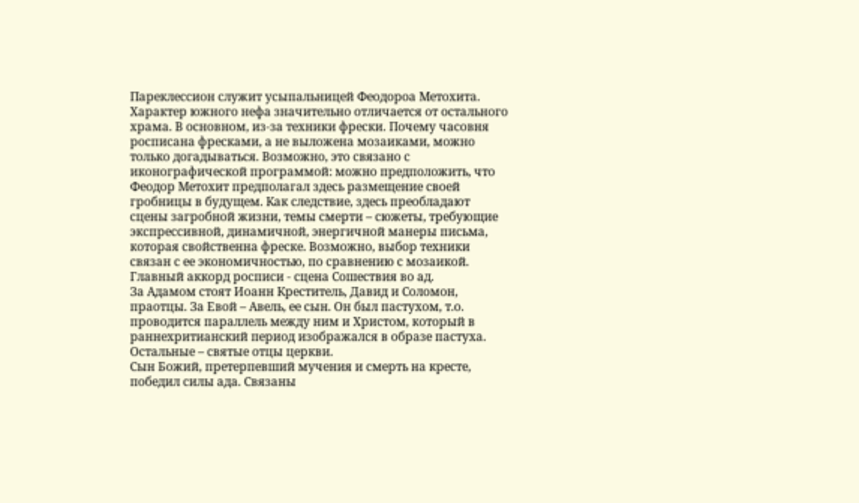Пареклессион служит усыпальницей Феодороа Метохита.
Характер южного нефа значительно отличается от остального храма. В основном, из-за техники фрески. Почему часовня росписана фресками, а не выложена мозаиками, можно только догадываться. Возможно, это связано с иконографической программой: можно предположить, что Феодор Метохит предполагал здесь размещение своей гробницы в будущем. Как следствие, здесь преобладают сцены загробной жизни, темы смерти – сюжеты, требующие экспрессивной, динамичной, энергичной манеры письма, которая свойственна фреске. Возможно, выбор техники связан с ее экономичностью, по сравнению с мозаикой.
Главный аккорд росписи - сцена Сошествия во ад.
За Адамом стоят Иоанн Креститель, Давид и Соломон, праотцы. За Евой – Авель, ее сын. Он был пастухом, т.о. проводится параллель между ним и Христом, который в раннехритианский период изображался в образе пастуха. Остальные – святые отцы церкви.
Сын Божий, претерпевший мучения и смерть на кресте, победил силы ада. Связаны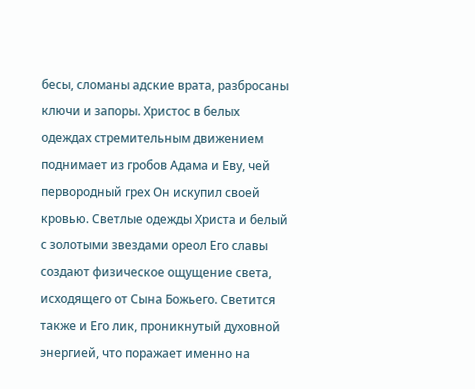бесы, сломаны адские врата, разбросаны ключи и запоры. Христос в белых одеждах стремительным движением поднимает из гробов Адама и Еву, чей первородный грех Он искупил своей кровью. Светлые одежды Христа и белый с золотыми звездами ореол Его славы создают физическое ощущение света, исходящего от Сына Божьего. Светится также и Его лик, проникнутый духовной энергией, что поражает именно на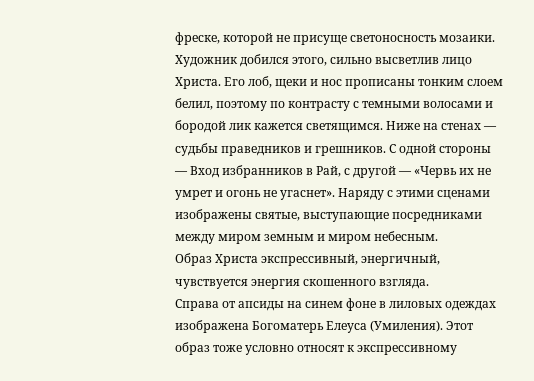фреске, которой не присуще светоносность мозаики. Художник добился этого, сильно высветлив лицо Христа. Его лоб, щеки и нос прописаны тонким слоем белил, поэтому по контрасту с темными волосами и бородой лик кажется светящимся. Ниже на стенах — судьбы праведников и грешников. С одной стороны — Вход избранников в Рай, с другой — «Червь их не умрет и огонь не угаснет». Наряду с этими сценами изображены святые, выступающие посредниками между миром земным и миром небесным.
Образ Христа экспрессивный, энергичный, чувствуется энергия скошенного взгляда.
Справа от апсиды на синем фоне в лиловых одеждах изображена Богоматерь Елеуса (Умиления). Этот образ тоже условно относят к экспрессивному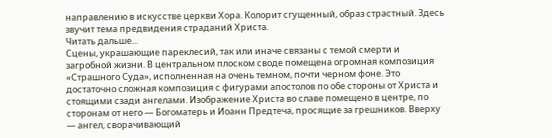направлению в искусстве церкви Хора. Колорит сгущенный, образ страстный. Здесь звучит тема предвидения страданий Христа.
Читать дальше...
Сцены, украшающие пареклесий, так или иначе связаны с темой смерти и загробной жизни. В центральном плоском своде помещена огромная композиция «Страшного Суда», исполненная на очень темном, почти черном фоне. Это достаточно сложная композиция с фигурами апостолов по обе стороны от Христа и стоящими сзади ангелами. Изображение Христа во славе помещено в центре, по сторонам от него — Богоматерь и Иоанн Предтеча, просящие за грешников. Вверху — ангел, сворачивающий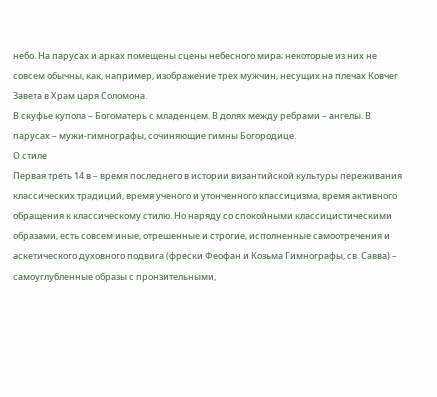небо. На парусах и арках помещены сцены небесного мира; некоторые из них не совсем обычны, как, например, изображение трех мужчин, несущих на плечах Ковчег Завета в Храм царя Соломона.
В скуфье купола – Богоматерь с младенцем. В долях между ребрами – ангелы. В парусах – мужи-гимнографы, сочиняющие гимны Богородице.
О стиле
Первая треть 14 в – время последнего в истории византийской культуры переживания классических традиций, время ученого и утонченного классицизма, время активного обращения к классическому стилю. Но наряду со спокойными классицистическими образами, есть совсем иные, отрешенные и строгие, исполненные самоотречения и аскетического духовного подвига (фрески Феофан и Козьма Гимнографы, св. Савва) – самоуглубленные образы с пронзительными,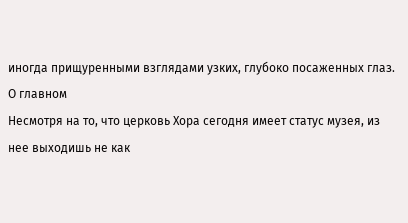иногда прищуренными взглядами узких, глубоко посаженных глаз.
О главном
Несмотря на то, что церковь Хора сегодня имеет статус музея, из нее выходишь не как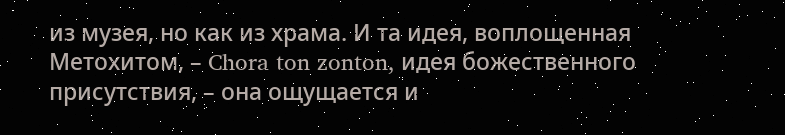из музея, но как из храма. И та идея, воплощенная Метохитом, – Chora ton zonton, идея божественного присутствия, – она ощущается и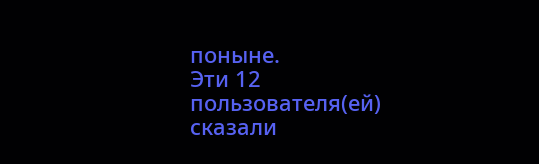поныне.
Эти 12 пользователя(ей) сказали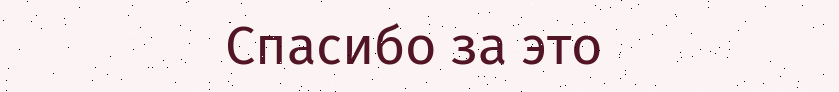Спасибо за это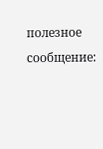полезное сообщение: